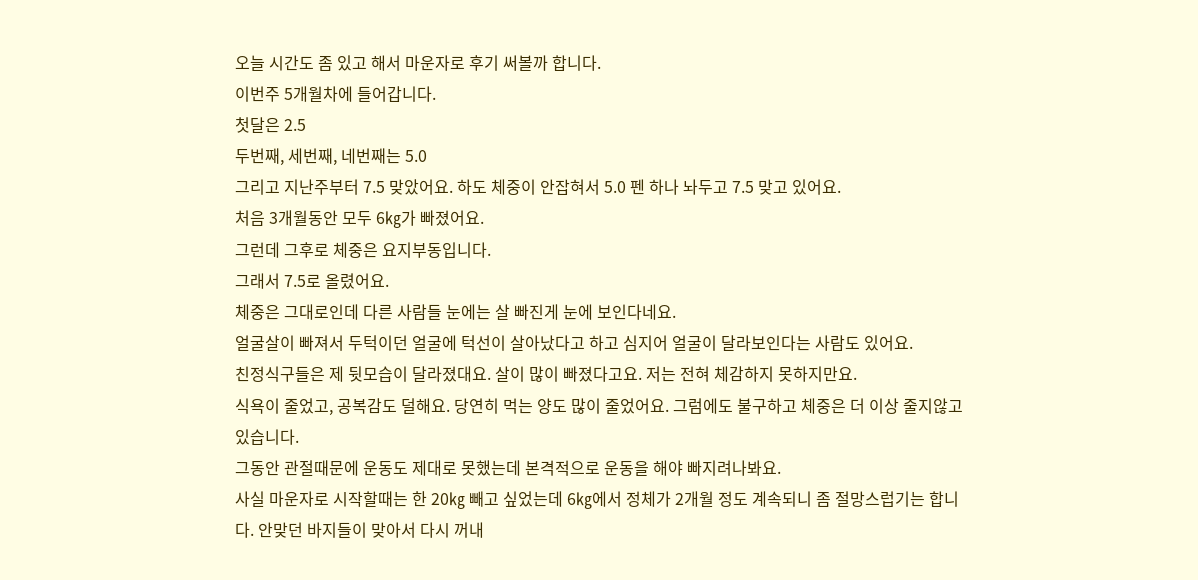오늘 시간도 좀 있고 해서 마운자로 후기 써볼까 합니다.
이번주 5개월차에 들어갑니다.
첫달은 2.5
두번째, 세번째, 네번째는 5.0
그리고 지난주부터 7.5 맞았어요. 하도 체중이 안잡혀서 5.0 펜 하나 놔두고 7.5 맞고 있어요.
처음 3개월동안 모두 6㎏가 빠졌어요.
그런데 그후로 체중은 요지부동입니다.
그래서 7.5로 올렸어요.
체중은 그대로인데 다른 사람들 눈에는 살 빠진게 눈에 보인다네요.
얼굴살이 빠져서 두턱이던 얼굴에 턱선이 살아났다고 하고 심지어 얼굴이 달라보인다는 사람도 있어요.
친정식구들은 제 뒷모습이 달라졌대요. 살이 많이 빠졌다고요. 저는 전혀 체감하지 못하지만요.
식욕이 줄었고, 공복감도 덜해요. 당연히 먹는 양도 많이 줄었어요. 그럼에도 불구하고 체중은 더 이상 줄지않고 있습니다.
그동안 관절때문에 운동도 제대로 못했는데 본격적으로 운동을 해야 빠지려나봐요.
사실 마운자로 시작할때는 한 20㎏ 빼고 싶었는데 6㎏에서 정체가 2개월 정도 계속되니 좀 절망스럽기는 합니다. 안맞던 바지들이 맞아서 다시 꺼내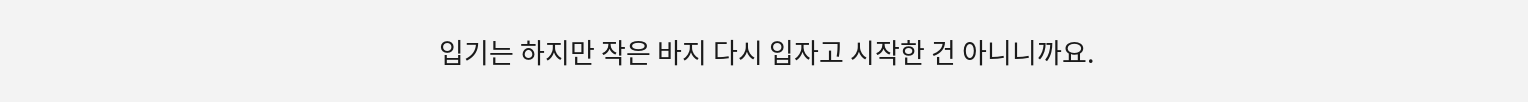입기는 하지만 작은 바지 다시 입자고 시작한 건 아니니까요.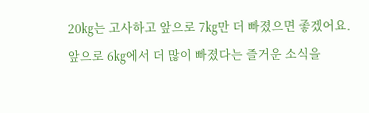20㎏는 고사하고 앞으로 7㎏만 더 빠졌으면 좋겠어요.
앞으로 6㎏에서 더 많이 빠졌다는 즐거운 소식을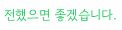전했으면 좋겠습니다.